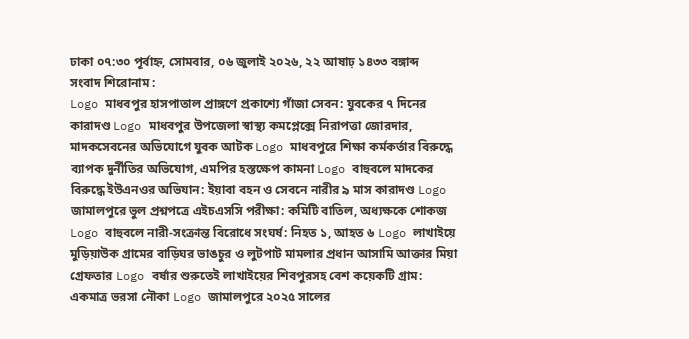ঢাকা ০৭:৩০ পূর্বাহ্ন, সোমবার, ০৬ জুলাই ২০২৬, ২২ আষাঢ় ১৪৩৩ বঙ্গাব্দ
সংবাদ শিরোনাম :
Logo মাধবপুর হাসপাতাল প্রাঙ্গণে প্রকাশ্যে গাঁজা সেবন: যুবকের ৭ দিনের কারাদণ্ড Logo মাধবপুর উপজেলা স্বাস্থ্য কমপ্লেক্সে নিরাপত্তা জোরদার, মাদকসেবনের অভিযোগে যুবক আটক Logo মাধবপুরে শিক্ষা কর্মকর্তার বিরুদ্ধে ব্যাপক দুর্নীতির অভিযোগ, এমপির হস্তক্ষেপ কামনা Logo বাহুবলে মাদকের বিরুদ্ধে ইউএনওর অভিযান: ইয়াবা বহন ও সেবনে নারীর ৯ মাস কারাদণ্ড Logo জামালপুরে ভুল প্রশ্নপত্রে এইচএসসি পরীক্ষা: কমিটি বাতিল, অধ্যক্ষকে শোকজ Logo বাহুবলে নারী-সংক্রান্ত বিরোধে সংঘর্ষ: নিহত ১, আহত ৬ Logo লাখাইয়ে মুড়িয়াউক গ্রামের বাড়িঘর ভাঙচুর ও লুটপাট মামলার প্রধান আসামি আক্তার মিয়া গ্রেফতার Logo বর্ষার শুরুতেই লাখাইয়ের শিবপুরসহ বেশ কয়েকটি গ্রাম: একমাত্র ভরসা নৌকা Logo জামালপুরে ২০২৫ সালের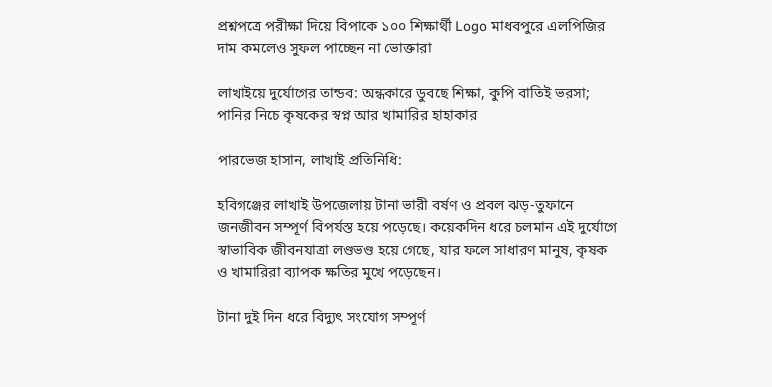প্রশ্নপত্রে পরীক্ষা দিয়ে বিপাকে ১০০ শিক্ষার্থী Logo মাধবপুরে এলপিজির দাম কমলেও সুফল পাচ্ছেন না ভোক্তারা

লাখাইয়ে দুর্যোগের তান্ডব: অন্ধকারে ডুবছে শিক্ষা, কুপি বাতিই ভরসা; পানির নিচে কৃষকের স্বপ্ন আর খামারির হাহাকার

পারভেজ হাসান, লাখাই প্রতিনিধি:

হবিগঞ্জের লাখাই উপজেলায় টানা ভারী বর্ষণ ও প্রবল ঝড়-তুফানে জনজীবন সম্পূর্ণ বিপর্যস্ত হয়ে পড়েছে। কয়েকদিন ধরে চলমান এই দুর্যোগে স্বাভাবিক জীবনযাত্রা লণ্ডভণ্ড হয়ে গেছে, যার ফলে সাধারণ মানুষ, কৃষক ও খামারিরা ব্যাপক ক্ষতির মুখে পড়েছেন।

টানা দুই দিন ধরে বিদ্যুৎ সংযোগ সম্পূর্ণ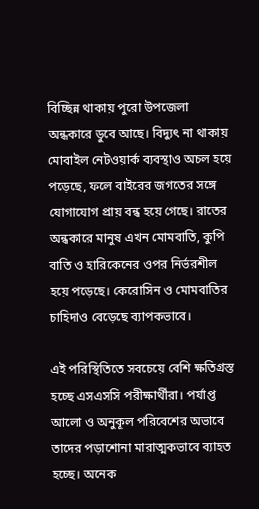বিচ্ছিন্ন থাকায় পুরো উপজেলা অন্ধকারে ডুবে আছে। বিদ্যুৎ না থাকায় মোবাইল নেটওয়ার্ক ব্যবস্থাও অচল হয়ে পড়েছে, ফলে বাইরের জগতের সঙ্গে যোগাযোগ প্রায় বন্ধ হয়ে গেছে। রাতের অন্ধকারে মানুষ এখন মোমবাতি, কুপি বাতি ও হারিকেনের ওপর নির্ভরশীল হয়ে পড়েছে। কেরোসিন ও মোমবাতির চাহিদাও বেড়েছে ব্যাপকভাবে।

এই পরিস্থিতিতে সবচেয়ে বেশি ক্ষতিগ্রস্ত হচ্ছে এসএসসি পরীক্ষার্থীরা। পর্যাপ্ত আলো ও অনুকূল পরিবেশের অভাবে তাদের পড়াশোনা মারাত্মকভাবে ব্যাহত হচ্ছে। অনেক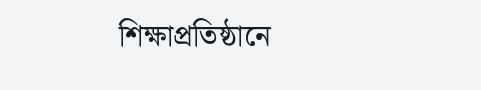শিক্ষাপ্রতিষ্ঠানে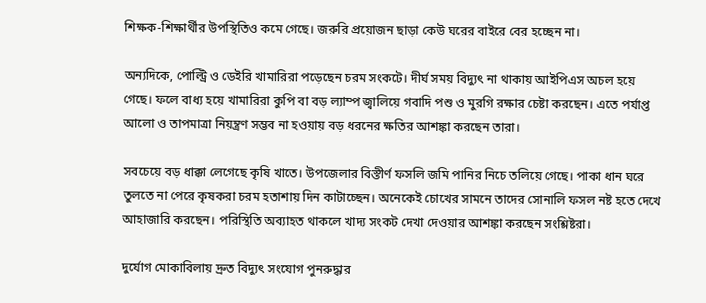শিক্ষক-শিক্ষার্থীর উপস্থিতিও কমে গেছে। জরুরি প্রয়োজন ছাড়া কেউ ঘরের বাইরে বের হচ্ছেন না।

অন্যদিকে, পোল্ট্রি ও ডেইরি খামারিরা পড়েছেন চরম সংকটে। দীর্ঘ সময় বিদ্যুৎ না থাকায় আইপিএস অচল হয়ে গেছে। ফলে বাধ্য হয়ে খামারিরা কুপি বা বড় ল্যাম্প জ্বালিয়ে গবাদি পশু ও মুরগি রক্ষার চেষ্টা করছেন। এতে পর্যাপ্ত আলো ও তাপমাত্রা নিয়ন্ত্রণ সম্ভব না হওয়ায় বড় ধরনের ক্ষতির আশঙ্কা করছেন তারা।

সবচেয়ে বড় ধাক্কা লেগেছে কৃষি খাতে। উপজেলার বিস্তীর্ণ ফসলি জমি পানির নিচে তলিয়ে গেছে। পাকা ধান ঘরে তুলতে না পেরে কৃষকরা চরম হতাশায় দিন কাটাচ্ছেন। অনেকেই চোখের সামনে তাদের সোনালি ফসল নষ্ট হতে দেখে আহাজারি করছেন। পরিস্থিতি অব্যাহত থাকলে খাদ্য সংকট দেখা দেওয়ার আশঙ্কা করছেন সংশ্লিষ্টরা।

দুর্যোগ মোকাবিলায় দ্রুত বিদ্যুৎ সংযোগ পুনরুদ্ধার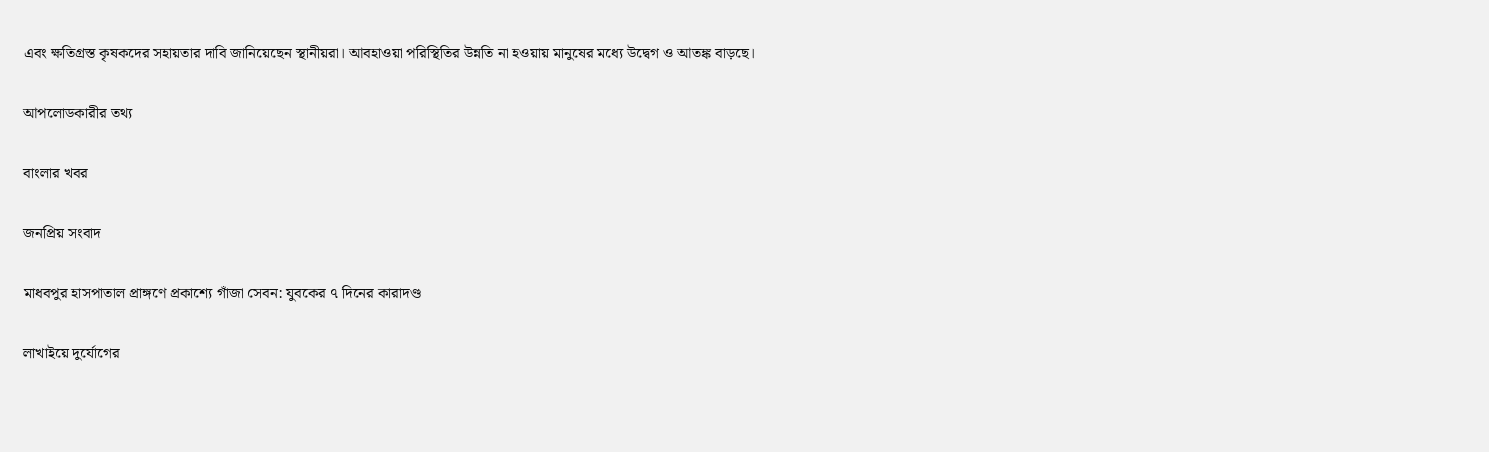এবং ক্ষতিগ্রস্ত কৃষকদের সহায়তার দাবি জানিয়েছেন স্থানীয়রা। আবহাওয়া পরিস্থিতির উন্নতি না হওয়ায় মানুষের মধ্যে উদ্বেগ ও আতঙ্ক বাড়ছে।

আপলোডকারীর তথ্য

বাংলার খবর

জনপ্রিয় সংবাদ

মাধবপুর হাসপাতাল প্রাঙ্গণে প্রকাশ্যে গাঁজা সেবন: যুবকের ৭ দিনের কারাদণ্ড

লাখাইয়ে দুর্যোগের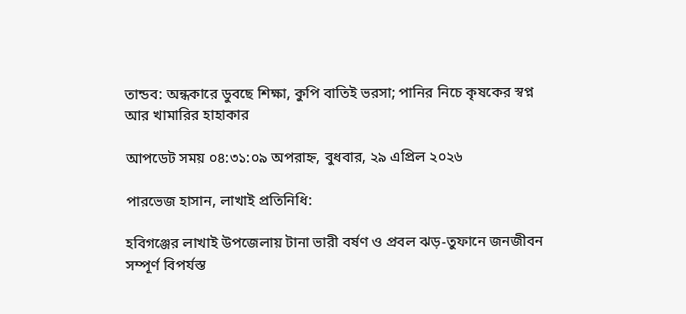তান্ডব: অন্ধকারে ডুবছে শিক্ষা, কুপি বাতিই ভরসা; পানির নিচে কৃষকের স্বপ্ন আর খামারির হাহাকার

আপডেট সময় ০৪:৩১:০৯ অপরাহ্ন, বুধবার, ২৯ এপ্রিল ২০২৬

পারভেজ হাসান, লাখাই প্রতিনিধি:

হবিগঞ্জের লাখাই উপজেলায় টানা ভারী বর্ষণ ও প্রবল ঝড়-তুফানে জনজীবন সম্পূর্ণ বিপর্যস্ত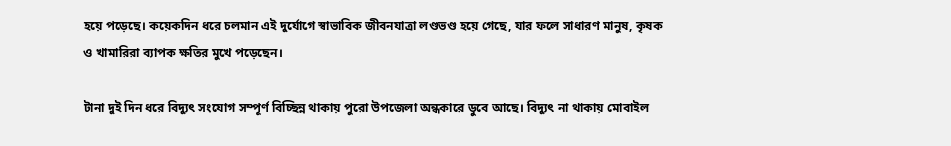হয়ে পড়েছে। কয়েকদিন ধরে চলমান এই দুর্যোগে স্বাভাবিক জীবনযাত্রা লণ্ডভণ্ড হয়ে গেছে, যার ফলে সাধারণ মানুষ, কৃষক ও খামারিরা ব্যাপক ক্ষতির মুখে পড়েছেন।

টানা দুই দিন ধরে বিদ্যুৎ সংযোগ সম্পূর্ণ বিচ্ছিন্ন থাকায় পুরো উপজেলা অন্ধকারে ডুবে আছে। বিদ্যুৎ না থাকায় মোবাইল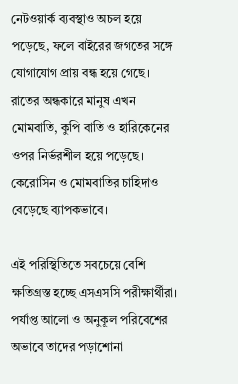নেটওয়ার্ক ব্যবস্থাও অচল হয়ে পড়েছে, ফলে বাইরের জগতের সঙ্গে যোগাযোগ প্রায় বন্ধ হয়ে গেছে। রাতের অন্ধকারে মানুষ এখন মোমবাতি, কুপি বাতি ও হারিকেনের ওপর নির্ভরশীল হয়ে পড়েছে। কেরোসিন ও মোমবাতির চাহিদাও বেড়েছে ব্যাপকভাবে।

এই পরিস্থিতিতে সবচেয়ে বেশি ক্ষতিগ্রস্ত হচ্ছে এসএসসি পরীক্ষার্থীরা। পর্যাপ্ত আলো ও অনুকূল পরিবেশের অভাবে তাদের পড়াশোনা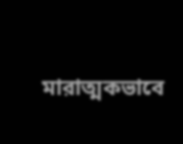মারাত্মকভাবে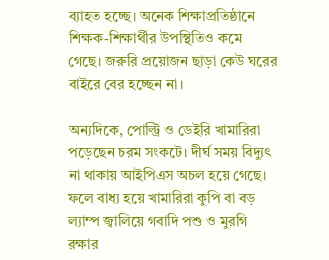ব্যাহত হচ্ছে। অনেক শিক্ষাপ্রতিষ্ঠানে শিক্ষক-শিক্ষার্থীর উপস্থিতিও কমে গেছে। জরুরি প্রয়োজন ছাড়া কেউ ঘরের বাইরে বের হচ্ছেন না।

অন্যদিকে, পোল্ট্রি ও ডেইরি খামারিরা পড়েছেন চরম সংকটে। দীর্ঘ সময় বিদ্যুৎ না থাকায় আইপিএস অচল হয়ে গেছে। ফলে বাধ্য হয়ে খামারিরা কুপি বা বড় ল্যাম্প জ্বালিয়ে গবাদি পশু ও মুরগি রক্ষার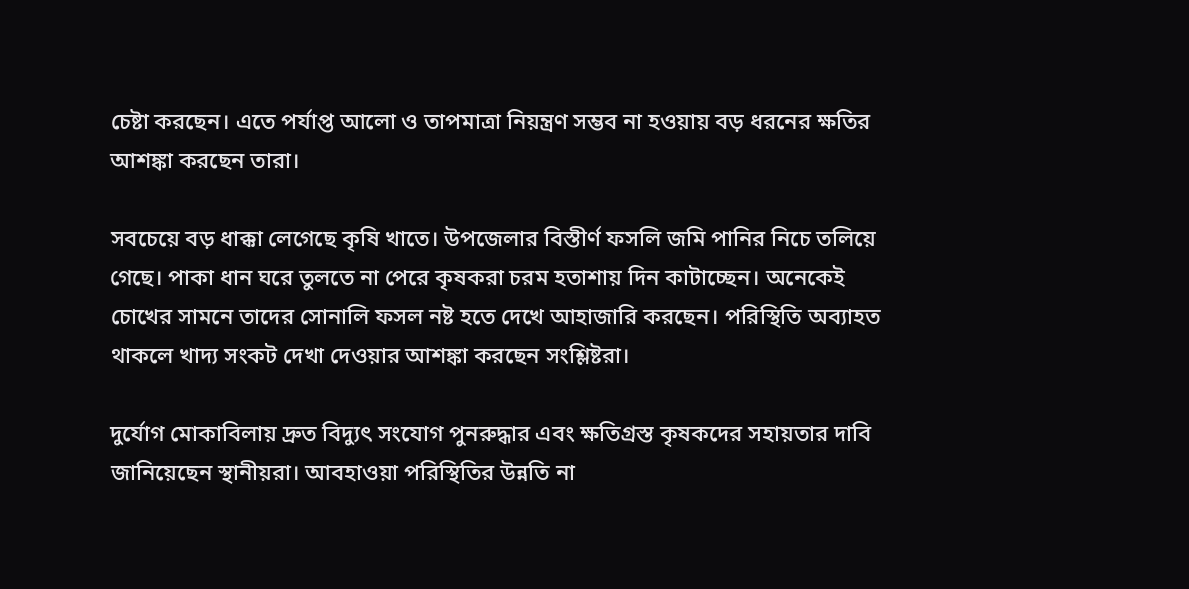চেষ্টা করছেন। এতে পর্যাপ্ত আলো ও তাপমাত্রা নিয়ন্ত্রণ সম্ভব না হওয়ায় বড় ধরনের ক্ষতির আশঙ্কা করছেন তারা।

সবচেয়ে বড় ধাক্কা লেগেছে কৃষি খাতে। উপজেলার বিস্তীর্ণ ফসলি জমি পানির নিচে তলিয়ে গেছে। পাকা ধান ঘরে তুলতে না পেরে কৃষকরা চরম হতাশায় দিন কাটাচ্ছেন। অনেকেই চোখের সামনে তাদের সোনালি ফসল নষ্ট হতে দেখে আহাজারি করছেন। পরিস্থিতি অব্যাহত থাকলে খাদ্য সংকট দেখা দেওয়ার আশঙ্কা করছেন সংশ্লিষ্টরা।

দুর্যোগ মোকাবিলায় দ্রুত বিদ্যুৎ সংযোগ পুনরুদ্ধার এবং ক্ষতিগ্রস্ত কৃষকদের সহায়তার দাবি জানিয়েছেন স্থানীয়রা। আবহাওয়া পরিস্থিতির উন্নতি না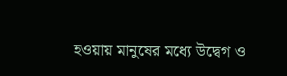হওয়ায় মানুষের মধ্যে উদ্বেগ ও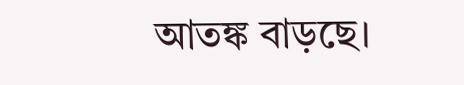আতঙ্ক বাড়ছে।